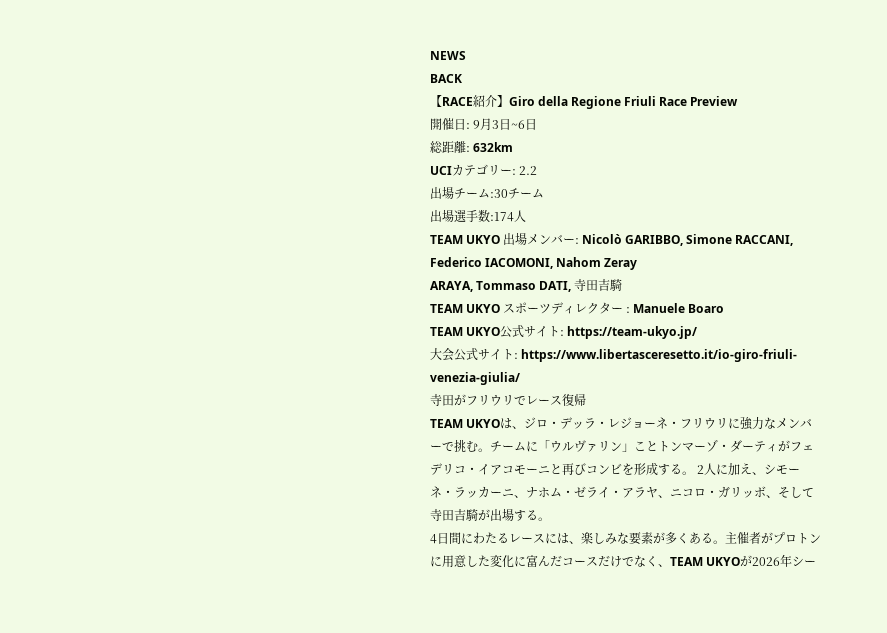NEWS
BACK
【RACE紹介】Giro della Regione Friuli Race Preview
開催日: 9月3日~6日
総距離: 632km
UCIカテゴリー: 2.2
出場チーム:30チーム
出場選手数:174人
TEAM UKYO 出場メンバー: Nicolò GARIBBO, Simone RACCANI, Federico IACOMONI, Nahom Zeray
ARAYA, Tommaso DATI, 寺田吉騎
TEAM UKYO スポーツディレクター : Manuele Boaro
TEAM UKYO公式サイト: https://team-ukyo.jp/
大会公式サイト: https://www.libertasceresetto.it/io-giro-friuli-venezia-giulia/
寺田がフリウリでレース復帰
TEAM UKYOは、ジロ・デッラ・レジョーネ・フリウリに強力なメンバーで挑む。チームに「ウルヴァリン」ことトンマーゾ・ダーティがフェデリコ・イアコモーニと再びコンビを形成する。 2人に加え、シモーネ・ラッカーニ、ナホム・ゼライ・アラヤ、ニコロ・ガリッボ、そして寺田吉騎が出場する。
4日間にわたるレースには、楽しみな要素が多くある。主催者がプロトンに用意した変化に富んだコースだけでなく、TEAM UKYOが2026年シー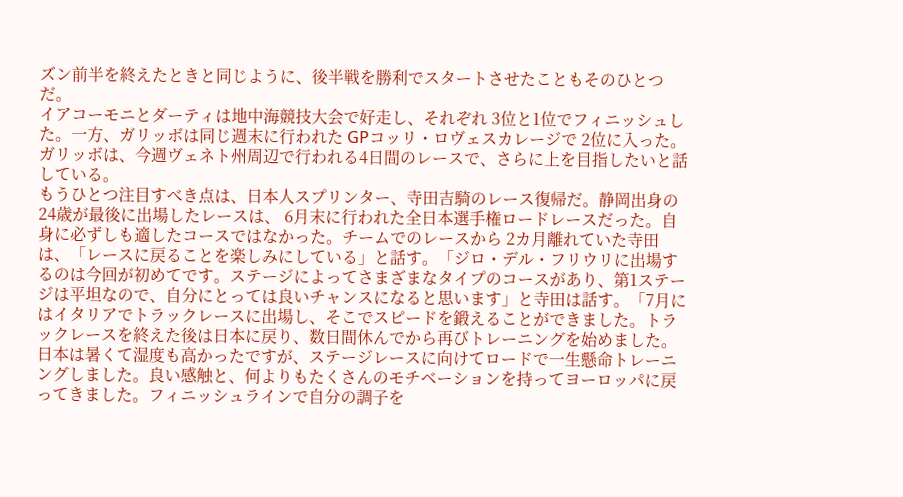ズン前半を終えたときと同じように、後半戦を勝利でスタートさせたこともそのひとつだ。
イアコーモニとダーティは地中海競技大会で好走し、それぞれ 3位と1位でフィニッシュした。一方、ガリッボは同じ週末に行われた GPコッリ・ロヴェスカレージで 2位に入った。ガリッボは、今週ヴェネト州周辺で行われる4日間のレースで、さらに上を目指したいと話している。
もうひとつ注目すべき点は、日本人スプリンター、寺田吉騎のレース復帰だ。静岡出身の 24歳が最後に出場したレースは、 6月末に行われた全日本選手権ロードレースだった。自身に必ずしも適したコースではなかった。チームでのレースから 2カ月離れていた寺田は、「レースに戻ることを楽しみにしている」と話す。「ジロ・デル・フリウリに出場するのは今回が初めてです。ステージによってさまざまなタイプのコースがあり、第1ステージは平坦なので、自分にとっては良いチャンスになると思います」と寺田は話す。「7月にはイタリアでトラックレースに出場し、そこでスピードを鍛えることができました。トラックレースを終えた後は日本に戻り、数日間休んでから再びトレーニングを始めました。日本は暑くて湿度も高かったですが、ステージレースに向けてロードで一生懸命トレーニングしました。良い感触と、何よりもたくさんのモチベーションを持ってヨーロッパに戻ってきました。フィニッシュラインで自分の調子を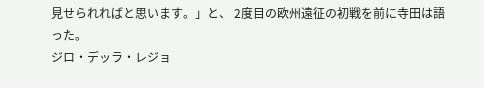見せられればと思います。」と、 2度目の欧州遠征の初戦を前に寺田は語った。
ジロ・デッラ・レジョ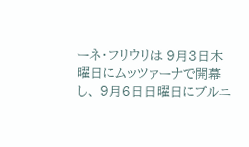ーネ・フリウリは 9月3日木曜日にムッツァーナで開幕し、 9月6日日曜日にブルニ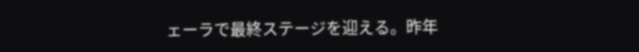ェーラで最終ステージを迎える。昨年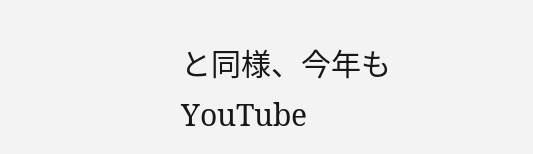と同様、今年も YouTube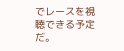でレースを視聴できる予定だ。